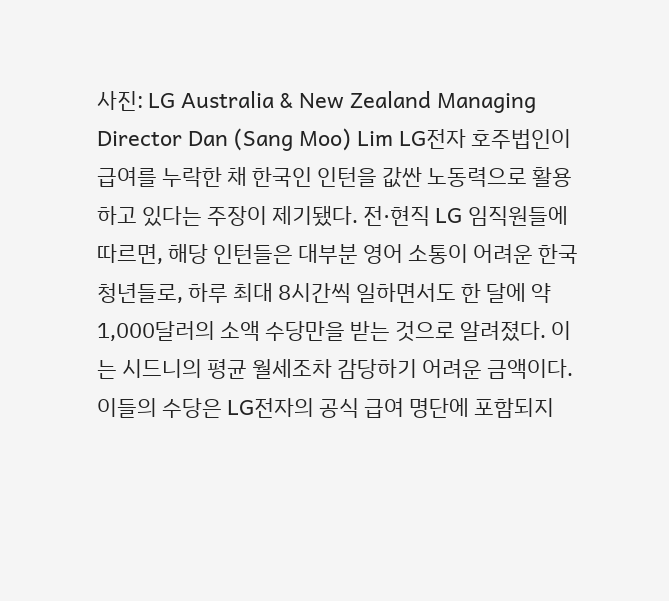사진: LG Australia & New Zealand Managing Director Dan (Sang Moo) Lim LG전자 호주법인이 급여를 누락한 채 한국인 인턴을 값싼 노동력으로 활용하고 있다는 주장이 제기됐다. 전·현직 LG 임직원들에 따르면, 해당 인턴들은 대부분 영어 소통이 어려운 한국 청년들로, 하루 최대 8시간씩 일하면서도 한 달에 약 1,000달러의 소액 수당만을 받는 것으로 알려졌다. 이는 시드니의 평균 월세조차 감당하기 어려운 금액이다. 이들의 수당은 LG전자의 공식 급여 명단에 포함되지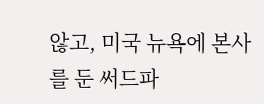않고, 미국 뉴욕에 본사를 둔 써드파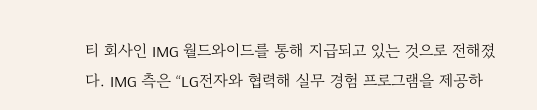티 회사인 IMG 월드와이드를 통해 지급되고 있는 것으로 전해졌다. IMG 측은 “LG전자와 협력해 실무 경험 프로그램을 제공하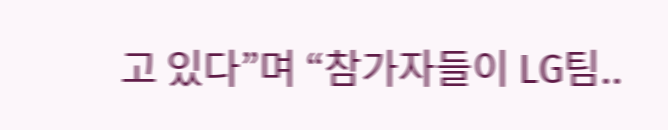고 있다”며 “참가자들이 LG팀..